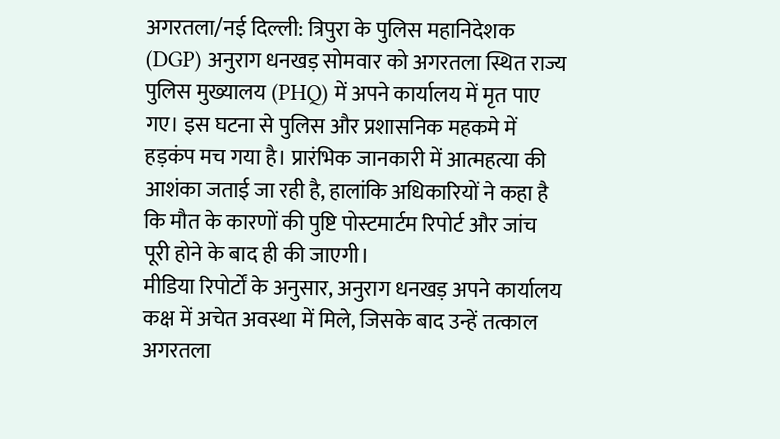अगरतला/नई दिल्ली: त्रिपुरा के पुलिस महानिदेशक (DGP) अनुराग धनखड़ सोमवार को अगरतला स्थित राज्य पुलिस मुख्यालय (PHQ) में अपने कार्यालय में मृत पाए गए। इस घटना से पुलिस और प्रशासनिक महकमे में हड़कंप मच गया है। प्रारंभिक जानकारी में आत्महत्या की आशंका जताई जा रही है, हालांकि अधिकारियों ने कहा है कि मौत के कारणों की पुष्टि पोस्टमार्टम रिपोर्ट और जांच पूरी होने के बाद ही की जाएगी।
मीडिया रिपोर्टों के अनुसार, अनुराग धनखड़ अपने कार्यालय कक्ष में अचेत अवस्था में मिले, जिसके बाद उन्हें तत्काल अगरतला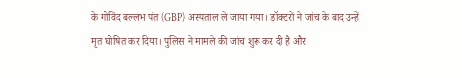के गोविंद बल्लभ पंत (GBP) अस्पताल ले जाया गया। डॉक्टरों ने जांच के बाद उन्हें मृत घोषित कर दिया। पुलिस ने मामले की जांच शुरू कर दी है और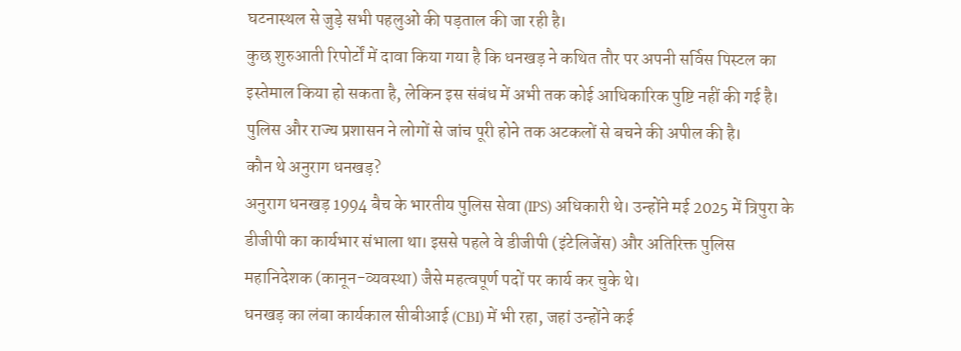घटनास्थल से जुड़े सभी पहलुओं की पड़ताल की जा रही है।
कुछ शुरुआती रिपोर्टों में दावा किया गया है कि धनखड़ ने कथित तौर पर अपनी सर्विस पिस्टल का इस्तेमाल किया हो सकता है, लेकिन इस संबंध में अभी तक कोई आधिकारिक पुष्टि नहीं की गई है। पुलिस और राज्य प्रशासन ने लोगों से जांच पूरी होने तक अटकलों से बचने की अपील की है।
कौन थे अनुराग धनखड़?
अनुराग धनखड़ 1994 बैच के भारतीय पुलिस सेवा (IPS) अधिकारी थे। उन्होंने मई 2025 में त्रिपुरा के डीजीपी का कार्यभार संभाला था। इससे पहले वे डीजीपी (इंटेलिजेंस) और अतिरिक्त पुलिस महानिदेशक (कानून-व्यवस्था) जैसे महत्वपूर्ण पदों पर कार्य कर चुके थे।
धनखड़ का लंबा कार्यकाल सीबीआई (CBI) में भी रहा, जहां उन्होंने कई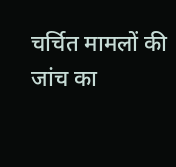चर्चित मामलों की जांच का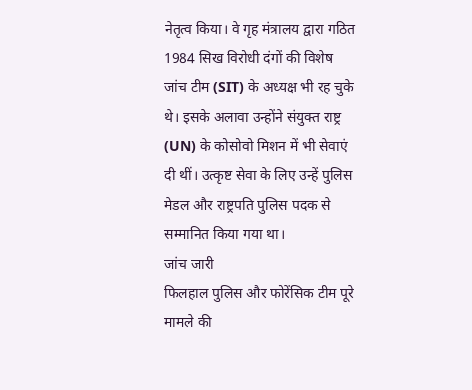नेतृत्व किया। वे गृह मंत्रालय द्वारा गठित 1984 सिख विरोधी दंगों की विशेष जांच टीम (SIT) के अध्यक्ष भी रह चुके थे। इसके अलावा उन्होंने संयुक्त राष्ट्र (UN) के कोसोवो मिशन में भी सेवाएं दी थीं। उत्कृष्ट सेवा के लिए उन्हें पुलिस मेडल और राष्ट्रपति पुलिस पदक से सम्मानित किया गया था।
जांच जारी
फिलहाल पुलिस और फोरेंसिक टीम पूरे मामले की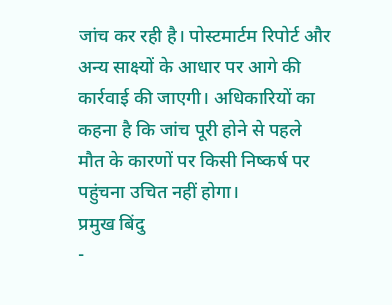जांच कर रही है। पोस्टमार्टम रिपोर्ट और अन्य साक्ष्यों के आधार पर आगे की कार्रवाई की जाएगी। अधिकारियों का कहना है कि जांच पूरी होने से पहले मौत के कारणों पर किसी निष्कर्ष पर पहुंचना उचित नहीं होगा।
प्रमुख बिंदु
-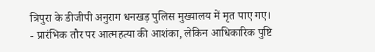त्रिपुरा के डीजीपी अनुराग धनखड़ पुलिस मुख्यालय में मृत पाए गए।
- प्रारंभिक तौर पर आत्महत्या की आशंका, लेकिन आधिकारिक पुष्टि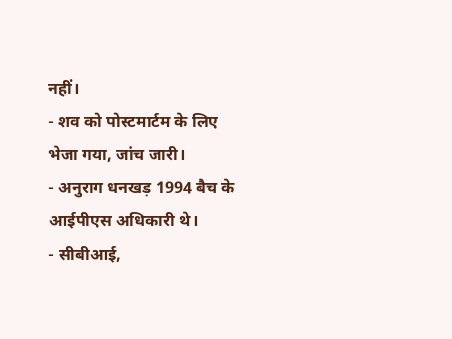नहीं।
- शव को पोस्टमार्टम के लिए भेजा गया, जांच जारी।
- अनुराग धनखड़ 1994 बैच के आईपीएस अधिकारी थे।
- सीबीआई,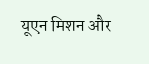यूएन मिशन और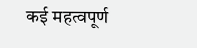कई महत्वपूर्ण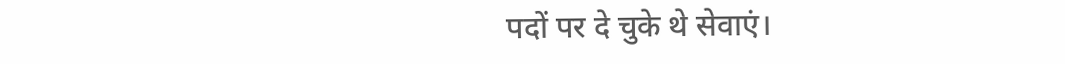पदों पर दे चुके थे सेवाएं।